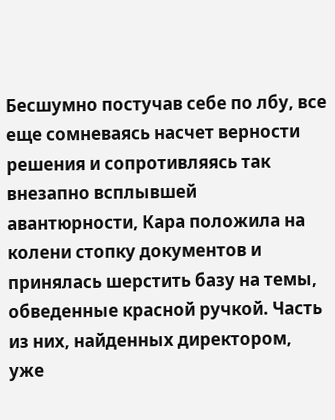Бесшумно постучав себе по лбу, все еще сомневаясь насчет верности решения и сопротивляясь так внезапно всплывшей авантюрности, Кара положила на колени стопку документов и принялась шерстить базу на темы, обведенные красной ручкой. Часть из них, найденных директором, уже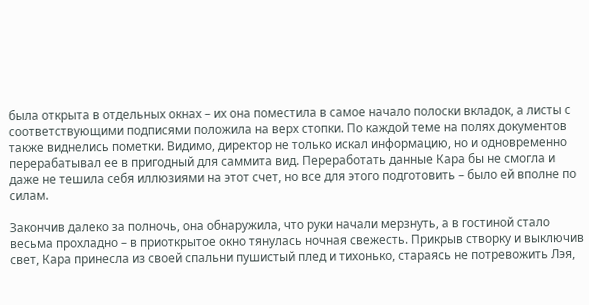была открыта в отдельных окнах – их она поместила в самое начало полоски вкладок, а листы с соответствующими подписями положила на верх стопки. По каждой теме на полях документов также виднелись пометки. Видимо, директор не только искал информацию, но и одновременно перерабатывал ее в пригодный для саммита вид. Переработать данные Кара бы не смогла и даже не тешила себя иллюзиями на этот счет, но все для этого подготовить – было ей вполне по силам.

Закончив далеко за полночь, она обнаружила, что руки начали мерзнуть, а в гостиной стало весьма прохладно – в приоткрытое окно тянулась ночная свежесть. Прикрыв створку и выключив свет, Кара принесла из своей спальни пушистый плед и тихонько, стараясь не потревожить Лэя,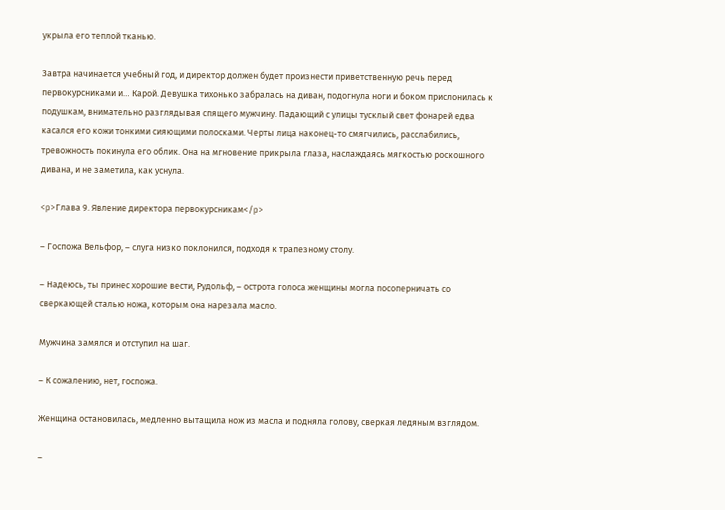укрыла его теплой тканью.

Завтра начинается учебный год, и директор должен будет произнести приветственную речь перед первокурсниками и… Карой. Девушка тихонько забралась на диван, подогнула ноги и боком прислонилась к подушкам, внимательно разглядывая спящего мужчину. Падающий с улицы тусклый свет фонарей едва касался его кожи тонкими сияющими полосками. Черты лица наконец-то смягчились, расслабились, тревожность покинула его облик. Она на мгновение прикрыла глаза, наслаждаясь мягкостью роскошного дивана, и не заметила, как уснула.

<p>Глава 9. Явление директора первокурсникам</p>

– Госпожа Вельфор, – слуга низко поклонился, подходя к трапезному столу.

– Надеюсь, ты принес хорошие вести, Рудольф, – острота голоса женщины могла посоперничать со сверкающей сталью ножа, которым она нарезала масло.

Мужчина замялся и отступил на шаг.

– К сожалению, нет, госпожа.

Женщина остановилась, медленно вытащила нож из масла и подняла голову, сверкая ледяным взглядом.

–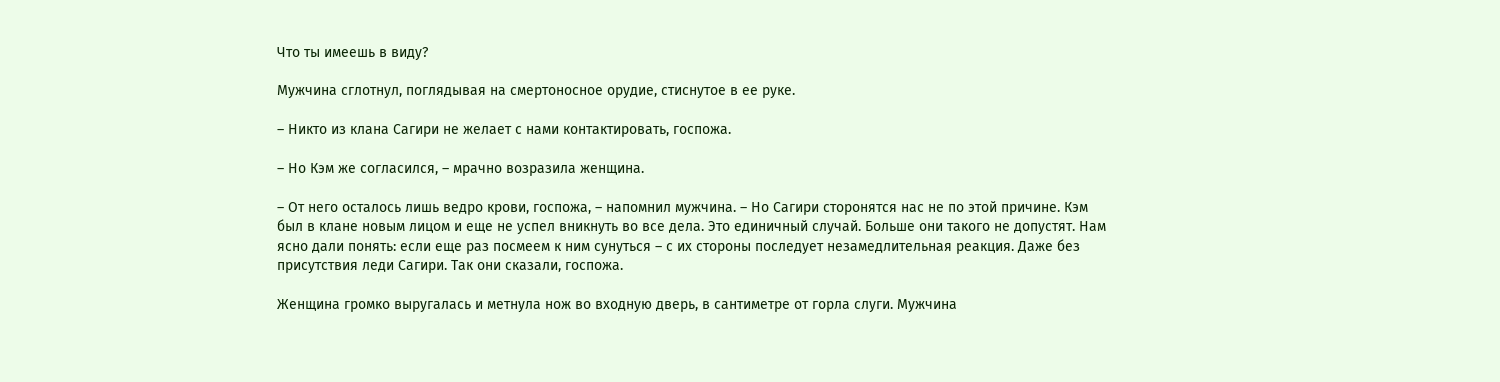Что ты имеешь в виду?

Мужчина сглотнул, поглядывая на смертоносное орудие, стиснутое в ее руке.

– Никто из клана Сагири не желает с нами контактировать, госпожа.

– Но Кэм же согласился, – мрачно возразила женщина.

– От него осталось лишь ведро крови, госпожа, – напомнил мужчина. – Но Сагири сторонятся нас не по этой причине. Кэм был в клане новым лицом и еще не успел вникнуть во все дела. Это единичный случай. Больше они такого не допустят. Нам ясно дали понять: если еще раз посмеем к ним сунуться – с их стороны последует незамедлительная реакция. Даже без присутствия леди Сагири. Так они сказали, госпожа.

Женщина громко выругалась и метнула нож во входную дверь, в сантиметре от горла слуги. Мужчина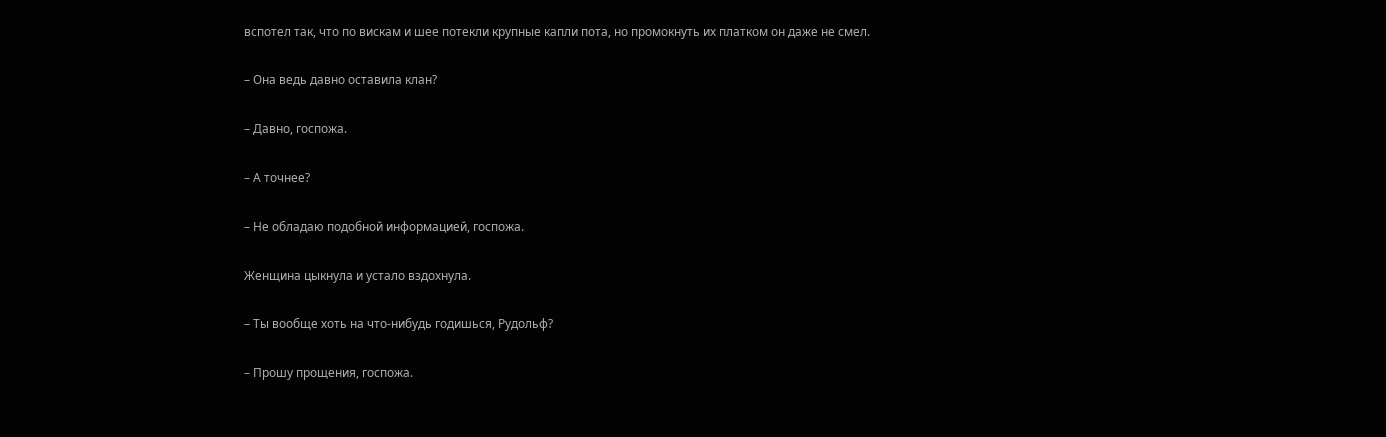вспотел так, что по вискам и шее потекли крупные капли пота, но промокнуть их платком он даже не смел.

– Она ведь давно оставила клан?

– Давно, госпожа.

– А точнее?

– Не обладаю подобной информацией, госпожа.

Женщина цыкнула и устало вздохнула.

– Ты вообще хоть на что-нибудь годишься, Рудольф?

– Прошу прощения, госпожа.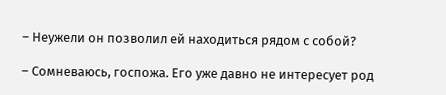– Неужели он позволил ей находиться рядом с собой?

– Сомневаюсь, госпожа. Его уже давно не интересует род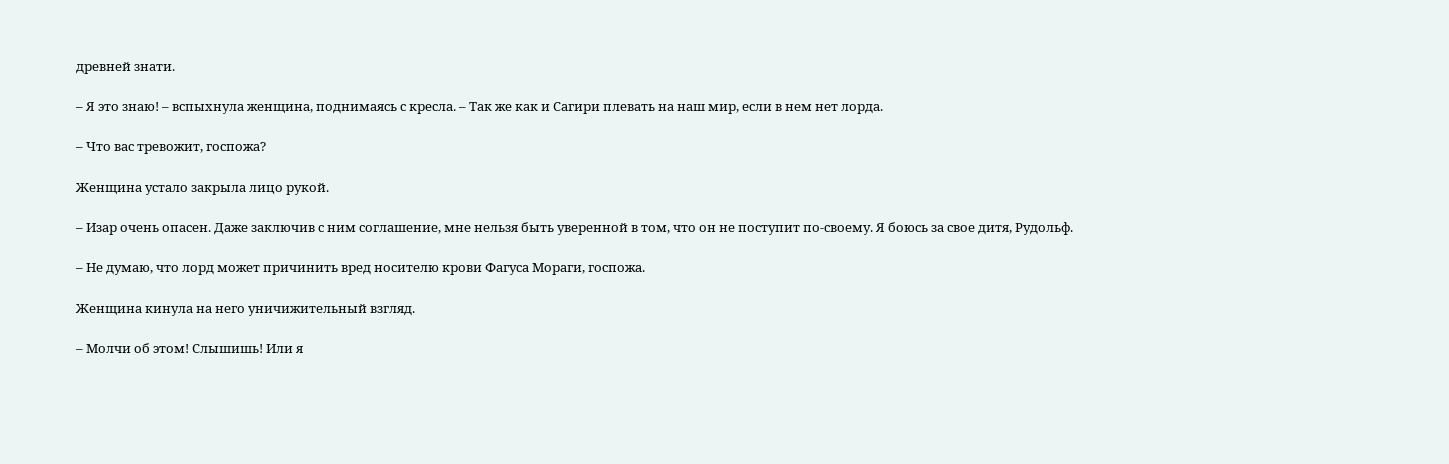древней знати.

– Я это знаю! – вспыхнула женщина, поднимаясь с кресла. – Так же как и Сагири плевать на наш мир, если в нем нет лорда.

– Что вас тревожит, госпожа?

Женщина устало закрыла лицо рукой.

– Изар очень опасен. Даже заключив с ним соглашение, мне нельзя быть уверенной в том, что он не поступит по-своему. Я боюсь за свое дитя, Рудольф.

– Не думаю, что лорд может причинить вред носителю крови Фагуса Мораги, госпожа.

Женщина кинула на него уничижительный взгляд.

– Молчи об этом! Слышишь! Или я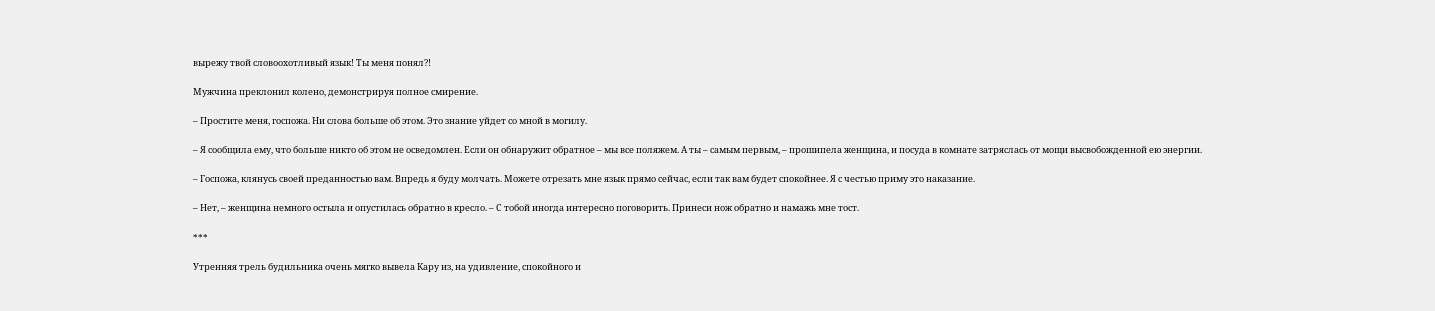вырежу твой словоохотливый язык! Ты меня понял?!

Мужчина преклонил колено, демонстрируя полное смирение.

– Простите меня, госпожа. Ни слова больше об этом. Это знание уйдет со мной в могилу.

– Я сообщила ему, что больше никто об этом не осведомлен. Если он обнаружит обратное – мы все поляжем. А ты – самым первым, – прошипела женщина, и посуда в комнате затряслась от мощи высвобожденной ею энергии.

– Госпожа, клянусь своей преданностью вам. Впредь я буду молчать. Можете отрезать мне язык прямо сейчас, если так вам будет спокойнее. Я с честью приму это наказание.

– Нет, – женщина немного остыла и опустилась обратно в кресло. – С тобой иногда интересно поговорить. Принеси нож обратно и намажь мне тост.

***

Утренняя трель будильника очень мягко вывела Кару из, на удивление, спокойного и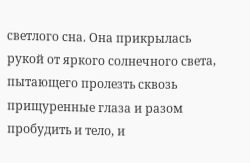светлого сна. Она прикрылась рукой от яркого солнечного света, пытающего пролезть сквозь прищуренные глаза и разом пробудить и тело, и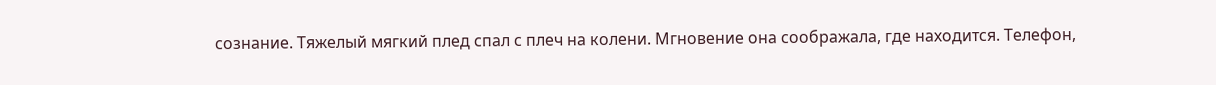сознание. Тяжелый мягкий плед спал с плеч на колени. Мгновение она соображала, где находится. Телефон,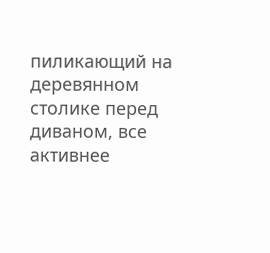пиликающий на деревянном столике перед диваном, все активнее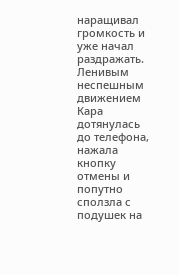наращивал громкость и уже начал раздражать. Ленивым неспешным движением Кара дотянулась до телефона, нажала кнопку отмены и попутно сползла с подушек на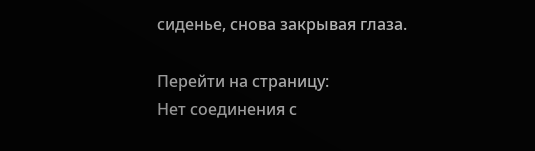сиденье, снова закрывая глаза.

Перейти на страницу:
Нет соединения с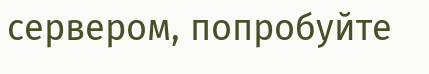сервером, попробуйте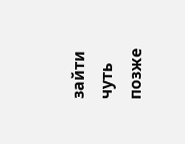зайти чуть позже